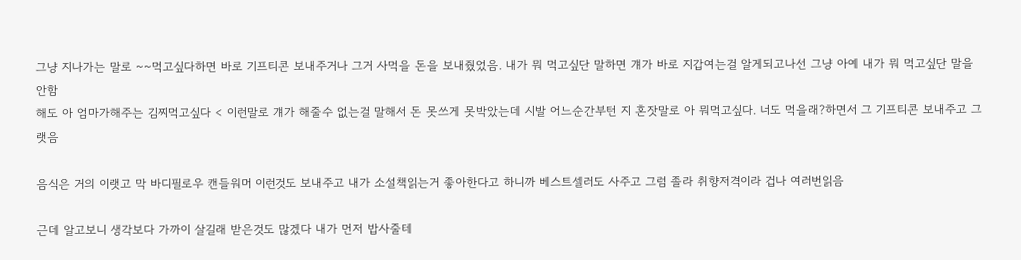그냥 지나가는 말로 ~~먹고싶다하면 바로 기프티콘 보내주거나 그거 사먹을 돈을 보내줬었음. 내가 뭐 먹고싶단 말하면 걔가 바로 지갑여는걸 알게되고나선 그냥 아예 내가 뭐 먹고싶단 말을 안함
해도 아 엄마가해주는 김찌먹고싶다 < 이런말로 걔가 해줄수 없는걸 말해서 돈 못쓰게 못박았는데 시발 어느순간부턴 지 혼잣말로 아 뭐먹고싶다. 너도 먹을래?하면서 그 기프티콘 보내주고 그랫음

음식은 거의 이랫고 막 바디필로우 캔들워머 이런것도 보내주고 내가 소설책읽는거 좋아한다고 하니까 베스트셀러도 사주고 그럼 졸라 취향저격이라 겁나 여러번읽음

근데 알고보니 생각보다 가까이 살길래 받은것도 많겠다 내가 먼저 밥사줄테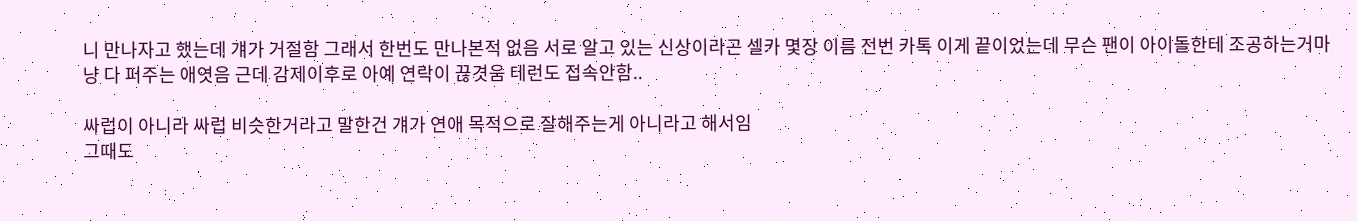니 만나자고 했는데 걔가 거절함 그래서 한번도 만나본적 없음 서로 알고 있는 신상이라곤 셀카 몇장 이름 전번 카톡 이게 끝이었는데 무슨 팬이 아이돌한테 조공하는거마냥 다 퍼주는 애엿음 근데 감제이후로 아예 연락이 끊겻움 테런도 접속안함..

싸럽이 아니라 싸럽 비슷한거라고 말한건 걔가 연애 목적으로 잘해주는게 아니라고 해서임
그때도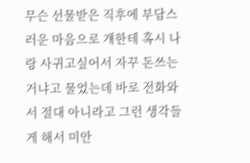무슨 선물받은 직후에 부담스러운 마음으로 걔한테 혹시 나랑 사귀고싶어서 자꾸 돈쓰는거냐고 물었는데 바로 전화와서 절대 아니라고 그런 생각들게 해서 미안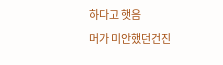하다고 햇음
머가 미안했던건진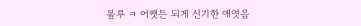몰루 ㅋ 어쨋든 되게 신기한 애엿음